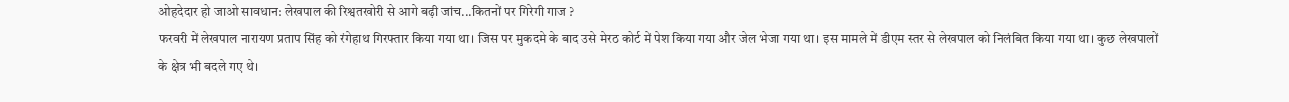ओहदेदार हो जाओ सावधान: लेखपाल की रिश्वतखोरी से आगे बढ़ी जांच...कितनों पर गिरेगी गाज ?
फरवरी में लेखपाल नारायण प्रताप सिंह को रंगेहाथ गिरफ्तार किया गया था। जिस पर मुकदमे के बाद उसे मेरठ कोर्ट में पेश किया गया और जेल भेजा गया था। इस मामले में डीएम स्तर से लेखपाल को निलंबित किया गया था। कुछ लेखपालों के क्षेत्र भी बदले गए थे।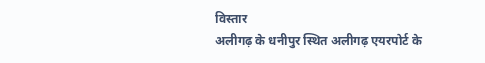विस्तार
अलीगढ़ के धनीपुर स्थित अलीगढ़ एयरपोर्ट के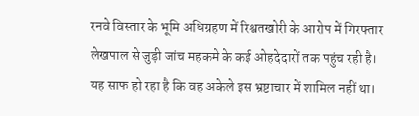रनवे विस्तार के भूमि अधिग्रहण में रिश्वतखोरी के आरोप में गिरफ्तार लेखपाल से जुड़ी जांच महकमे के कई ओहदेदारों तक पहुंच रही है। यह साफ हो रहा है कि वह अकेले इस भ्रष्टाचार में शामिल नहीं था।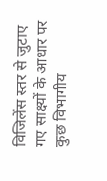विजिलेंस स्तर से जुटाए गए साक्ष्यों के आधार पर कुछ विभागीय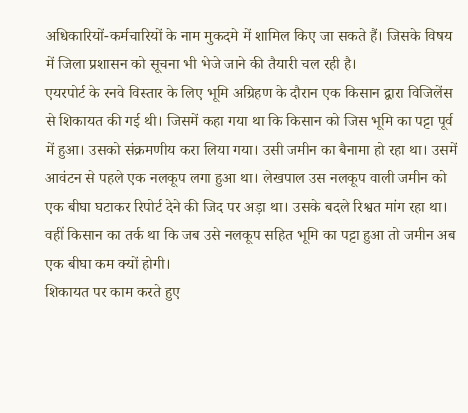अधिकारियों-कर्मचारियों के नाम मुकदमे में शामिल किए जा सकते हैं। जिसके विषय में जिला प्रशासन को सूचना भी भेजे जाने की तैयारी चल रही है।
एयरपोर्ट के रनवे विस्तार के लिए भूमि अग्रिहण के दौरान एक किसान द्वारा विजिलेंस से शिकायत की गई थी। जिसमें कहा गया था कि किसान को जिस भूमि का पट्टा पूर्व में हुआ। उसको संक्रमणीय करा लिया गया। उसी जमीन का बैनामा हो रहा था। उसमें आवंटन से पहले एक नलकूप लगा हुआ था। लेखपाल उस नलकूप वाली जमीन को एक बीघा घटाकर रिपोर्ट देने की जिद पर अड़ा था। उसके बदले रिश्वत मांग रहा था। वहीं किसान का तर्क था कि जब उसे नलकूप सहित भूमि का पट्टा हुआ तो जमीन अब एक बीघा कम क्यों होगी।
शिकायत पर काम करते हुए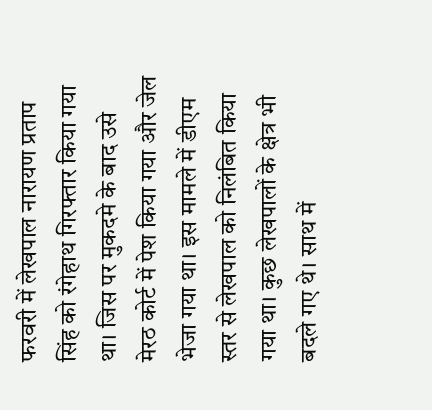फरवरी में लेखपाल नारायण प्रताप सिंह को रंगेहाथ गिरफ्तार किया गया था। जिस पर मुकदमे के बाद उसे मेरठ कोर्ट में पेश किया गया और जेल भेजा गया था। इस मामले में डीएम स्तर से लेखपाल को निलंबित किया गया था। कुछ लेखपालों के क्षेत्र भी बदले गए थे। साथ में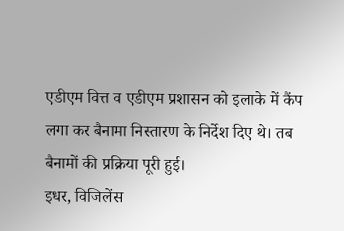एडीएम वित्त व एडीएम प्रशासन को इलाके में कैंप लगा कर बैनामा निस्तारण के निर्देश दिए थे। तब बैनामों की प्रक्रिया पूरी हुई।
इधर, विजिलेंस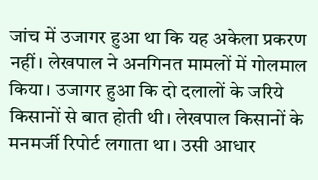जांच में उजागर हुआ था कि यह अकेला प्रकरण नहीं। लेखपाल ने अनगिनत मामलों में गोलमाल किया। उजागर हुआ कि दो दलालों के जरिये किसानों से बात होती थी। लेखपाल किसानों के मनमर्जी रिपोर्ट लगाता था। उसी आधार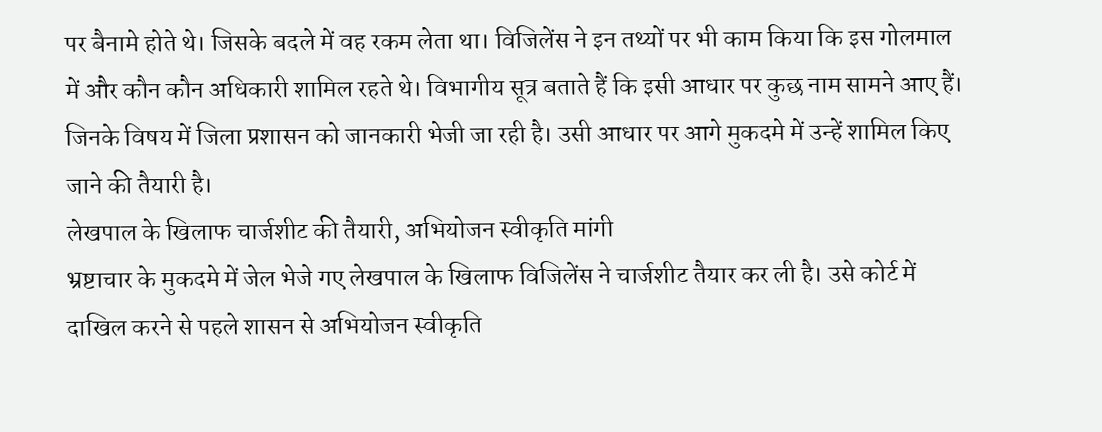पर बैनामे होते थे। जिसके बदले में वह रकम लेता था। विजिलेंस ने इन तथ्यों पर भी काम किया कि इस गोलमाल में और कौन कौन अधिकारी शामिल रहते थे। विभागीय सूत्र बताते हैं कि इसी आधार पर कुछ नाम सामने आए हैं। जिनके विषय में जिला प्रशासन को जानकारी भेजी जा रही है। उसी आधार पर आगे मुकदमे में उन्हें शामिल किए जाने की तैयारी है।
लेखपाल के खिलाफ चार्जशीट की तैयारी, अभियोजन स्वीकृति मांगी
भ्रष्टाचार के मुकदमे में जेल भेजे गए लेखपाल के खिलाफ विजिलेंस ने चार्जशीट तैयार कर ली है। उसे कोर्ट में दाखिल करने से पहले शासन से अभियोजन स्वीकृति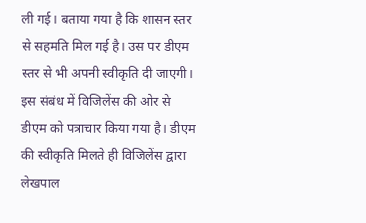ली गई। बताया गया है कि शासन स्तर से सहमति मिल गई है। उस पर डीएम स्तर से भी अपनी स्वीकृति दी जाएगी। इस संबंध में विजिलेंस की ओर से डीएम को पत्राचार किया गया है। डीएम की स्वीकृति मिलते ही विजिलेंस द्वारा लेखपाल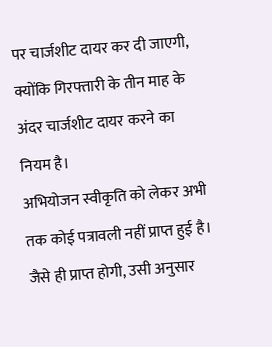पर चार्जशीट दायर कर दी जाएगी, क्योंकि गिरफ्तारी के तीन माह के अंदर चार्जशीट दायर करने का नियम है।
अभियोजन स्वीकृति को लेकर अभी तक कोई पत्रावली नहीं प्राप्त हुई है। जैसे ही प्राप्त होगी, उसी अनुसार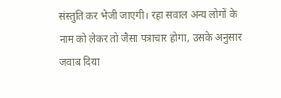संस्तुति कर भेजी जाएगी। रहा सवाल अन्य लोगों के नाम को लेकर तो जैसा पत्राचार होगा, उसके अनुसार जवाब दिया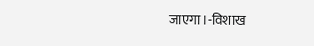जाएगा।-विशाख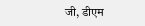जी, डीएम